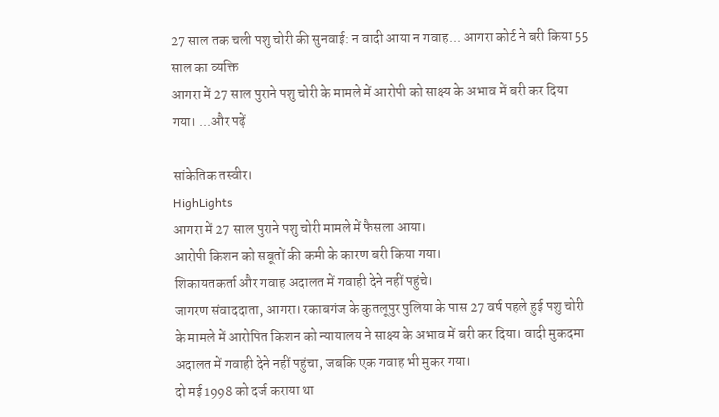27 साल तक चली पशु चोरी की सुनवाई: न वादी आया न गवाह... आगरा कोर्ट ने बरी किया 55 साल का व्यक्ति
आगरा में 27 साल पुराने पशु चोरी के मामले में आरोपी को साक्ष्य के अभाव में बरी कर दिया गया। ...और पढ़ें

सांकेतिक तस्वीर।
HighLights
आगरा में 27 साल पुराने पशु चोरी मामले में फैसला आया।
आरोपी किशन को सबूतों की कमी के कारण बरी किया गया।
शिकायतकर्ता और गवाह अदालत में गवाही देने नहीं पहुंचे।
जागरण संवाददाता, आगरा। रकाबगंज के कुतलूपुर पुलिया के पास 27 वर्ष पहले हुई पशु चोरी के मामले में आरोपित किशन को न्यायालय ने साक्ष्य के अभाव में बरी कर दिया। वादी मुकदमा अदालत में गवाही देने नहीं पहुंचा, जबकि एक गवाह भी मुकर गया।
दो मई 1998 को दर्ज कराया था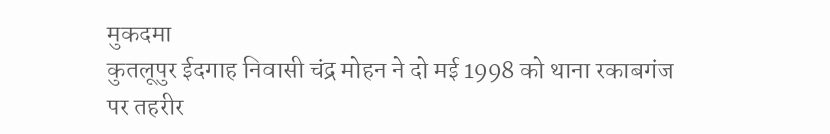मुकदमा
कुतलूपुर ईदगाह निवासी चंद्र मोहन ने दो मई 1998 को थाना रकाबगंज पर तहरीर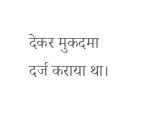देकर मुकदमा दर्ज कराया था।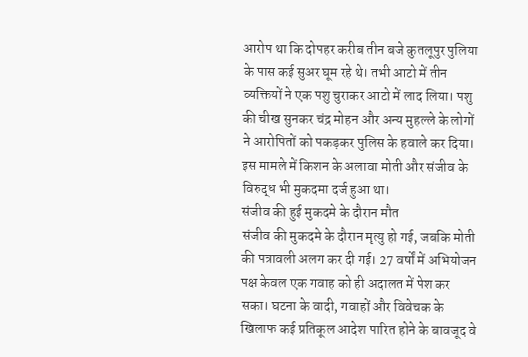आरोप था कि दोपहर करीब तीन बजे कुतलूपुर पुलिया के पास कई सुअर घूम रहे थे। तभी आटो में तीन व्यक्तियों ने एक पशु चुराकर आटो में लाद लिया। पशु की चीख सुनकर चंद्र मोहन और अन्य मुहल्ले के लोगों ने आरोपितों को पकड़कर पुलिस के हवाले कर दिया। इस मामले में किशन के अलावा मोती और संजीव के विरुद्ध भी मुकदमा दर्ज हुआ था।
संजीव की हुई मुकदमे के दौरान मौत
संजीव की मुकदमे के दौरान मृत्यु हो गई, जबकि मोती की पत्रावली अलग कर दी गई। 27 वर्षों में अभियोजन पक्ष केवल एक गवाह को ही अदालत में पेश कर सका। घटना के वादी, गवाहों और विवेचक के खिलाफ कई प्रतिकूल आदेश पारित होने के बावजूद वे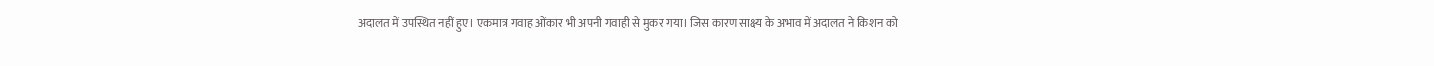अदालत में उपस्थित नहीं हुए। एकमात्र गवाह ओंकार भी अपनी गवाही से मुकर गया। जिस कारण साक्ष्य के अभाव में अदालत ने किशन को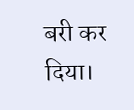बरी कर दिया।